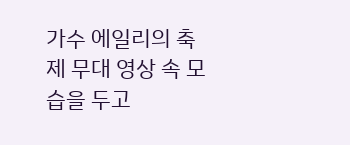가수 에일리의 축제 무대 영상 속 모습을 두고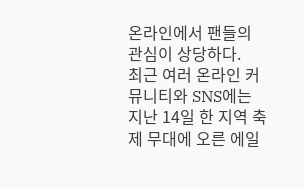온라인에서 팬들의 관심이 상당하다.
최근 여러 온라인 커뮤니티와 SNS에는 지난 14일 한 지역 축제 무대에 오른 에일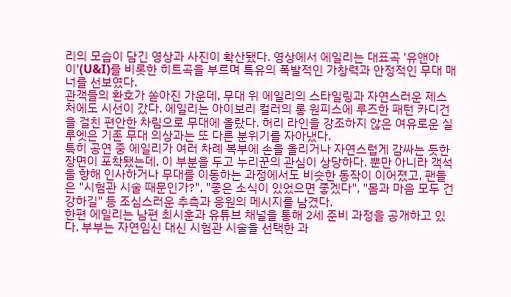리의 모습이 담긴 영상과 사진이 확산됐다. 영상에서 에일리는 대표곡 '유앤아이'(U&I)를 비롯한 히트곡을 부르며 특유의 폭발적인 가창력과 안정적인 무대 매너를 선보였다.
관객들의 환호가 쏟아진 가운데, 무대 위 에일리의 스타일링과 자연스러운 제스처에도 시선이 갔다. 에일리는 아이보리 컬러의 롱 원피스에 루즈한 패턴 카디건을 걸친 편안한 차림으로 무대에 올랐다. 허리 라인을 강조하지 않은 여유로운 실루엣은 기존 무대 의상과는 또 다른 분위기를 자아냈다.
특히 공연 중 에일리가 여러 차례 복부에 손을 올리거나 자연스럽게 감싸는 듯한 장면이 포착됐는데, 이 부분을 두고 누리꾼의 관심이 상당하다. 뿐만 아니라 객석을 향해 인사하거나 무대를 이동하는 과정에서도 비슷한 동작이 이어졌고, 팬들은 "시험관 시술 때문인가?", "좋은 소식이 있었으면 좋겠다", "몸과 마음 모두 건강하길" 등 조심스러운 추측과 응원의 메시지를 남겼다.
한편 에일리는 남편 최시훈과 유튜브 채널을 통해 2세 준비 과정을 공개하고 있다. 부부는 자연임신 대신 시험관 시술을 선택한 과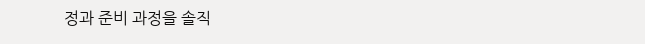정과 준비 과정을 솔직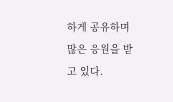하게 공유하며 많은 응원을 받고 있다.